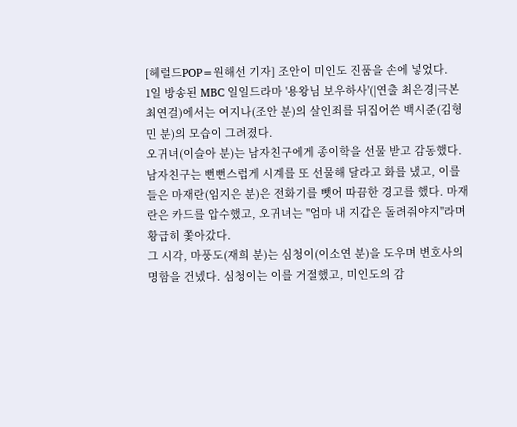[헤럴드POP=원해선 기자] 조안이 미인도 진품을 손에 넣었다.
1일 방송된 MBC 일일드라마 '용왕님 보우하사'(|연출 최은경|극본 최연걸)에서는 여지나(조안 분)의 살인죄를 뒤집어쓴 백시준(김형민 분)의 모습이 그려졌다.
오귀녀(이슬아 분)는 남자친구에게 종이학을 선물 받고 감동했다. 남자친구는 뻔뻔스럽게 시계를 또 선물해 달라고 화를 냈고, 이를 들은 마재란(임지은 분)은 전화기를 뺏어 따끔한 경고를 했다. 마재란은 카드를 압수했고, 오귀녀는 "엄마 내 지갑은 돌려줘야지"라며 황급히 쫓아갔다.
그 시각, 마풍도(재희 분)는 심청이(이소연 분)을 도우며 변호사의 명함을 건넸다. 심청이는 이를 거절했고, 미인도의 감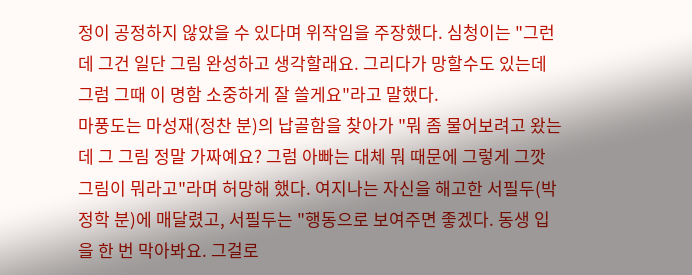정이 공정하지 않았을 수 있다며 위작임을 주장했다. 심청이는 "그런데 그건 일단 그림 완성하고 생각할래요. 그리다가 망할수도 있는데 그럼 그때 이 명함 소중하게 잘 쓸게요"라고 말했다.
마풍도는 마성재(정찬 분)의 납골함을 찾아가 "뭐 좀 물어보려고 왔는데 그 그림 정말 가짜예요? 그럼 아빠는 대체 뭐 때문에 그렇게 그깟 그림이 뭐라고"라며 허망해 했다. 여지나는 자신을 해고한 서필두(박정학 분)에 매달렸고, 서필두는 "행동으로 보여주면 좋겠다. 동생 입을 한 번 막아봐요. 그걸로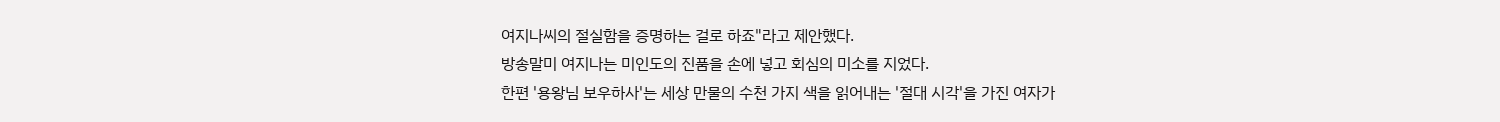여지나씨의 절실함을 증명하는 걸로 하죠"라고 제안했다.
방송말미 여지나는 미인도의 진품을 손에 넣고 회심의 미소를 지었다.
한편 '용왕님 보우하사'는 세상 만물의 수천 가지 색을 읽어내는 '절대 시각'을 가진 여자가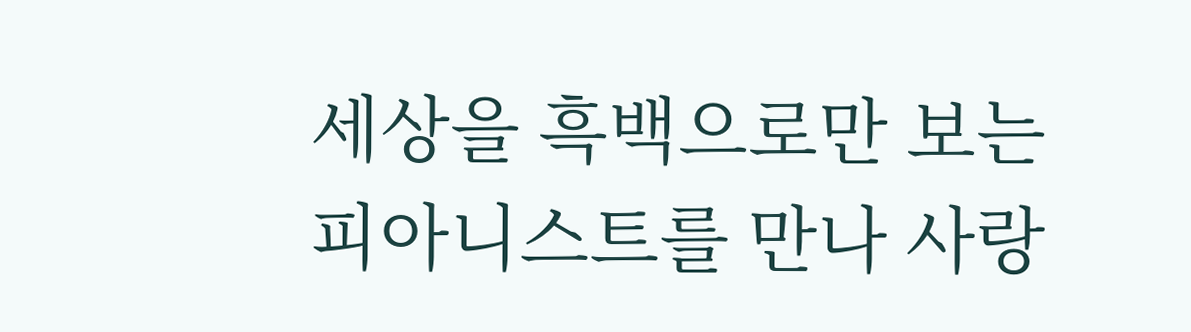세상을 흑백으로만 보는 피아니스트를 만나 사랑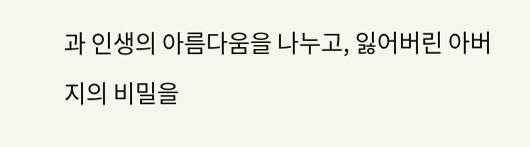과 인생의 아름다움을 나누고, 잃어버린 아버지의 비밀을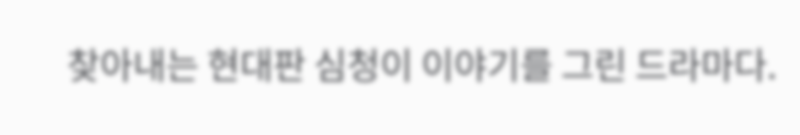찾아내는 현대판 심청이 이야기를 그린 드라마다.